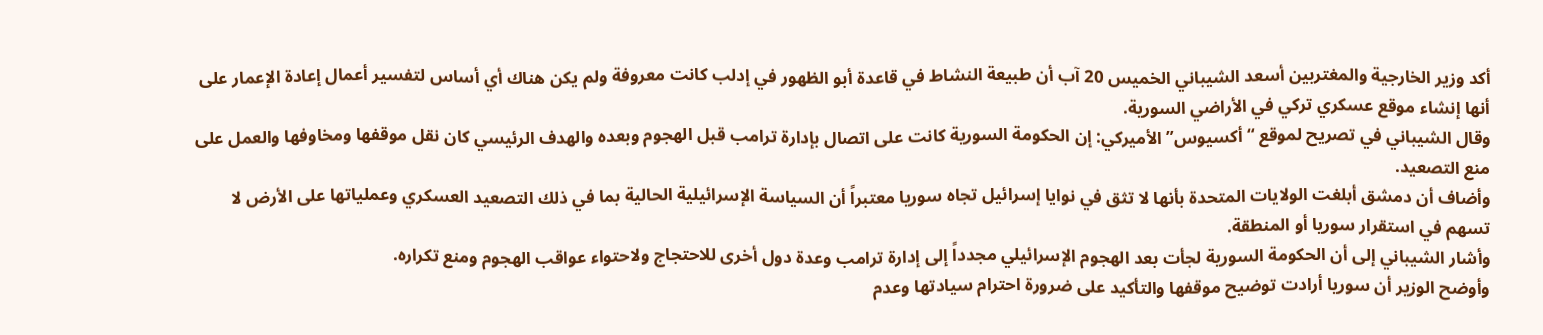أكد وزير الخارجية والمغتربين أسعد الشيباني الخميس 20 آب أن طبيعة النشاط في قاعدة أبو الظهور في إدلب كانت معروفة ولم يكن هناك أي أساس لتفسير أعمال إعادة الإعمار على أنها إنشاء موقع عسكري تركي في الأراضي السورية.
وقال الشيباني في تصريح لموقع “أكسيوس” الأميركي: إن الحكومة السورية كانت على اتصال بإدارة ترامب قبل الهجوم وبعده والهدف الرئيسي كان نقل موقفها ومخاوفها والعمل على منع التصعيد.
وأضاف أن دمشق أبلغت الولايات المتحدة بأنها لا تثق في نوايا إسرائيل تجاه سوريا معتبراً أن السياسة الإسرائيلية الحالية بما في ذلك التصعيد العسكري وعملياتها على الأرض لا تسهم في استقرار سوريا أو المنطقة.
وأشار الشيباني إلى أن الحكومة السورية لجأت بعد الهجوم الإسرائيلي مجدداً إلى إدارة ترامب وعدة دول أخرى للاحتجاج ولاحتواء عواقب الهجوم ومنع تكراره.
وأوضح الوزير أن سوريا أرادت توضيح موقفها والتأكيد على ضرورة احترام سيادتها وعدم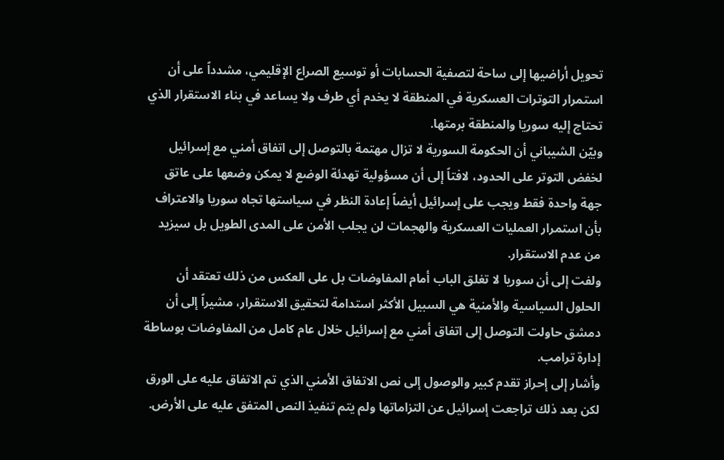تحويل أراضيها إلى ساحة لتصفية الحسابات أو توسيع الصراع الإقليمي، مشدداً على أن استمرار التوترات العسكرية في المنطقة لا يخدم أي طرف ولا يساعد في بناء الاستقرار الذي تحتاج إليه سوريا والمنطقة برمتها.
وبيّن الشيباني أن الحكومة السورية لا تزال مهتمة بالتوصل إلى اتفاق أمني مع إسرائيل لخفض التوتر على الحدود، لافتاً إلى أن مسؤولية تهدئة الوضع لا يمكن وضعها على عاتق جهة واحدة فقط ويجب على إسرائيل أيضاً إعادة النظر في سياستها تجاه سوريا والاعتراف بأن استمرار العمليات العسكرية والهجمات لن يجلب الأمن على المدى الطويل بل سيزيد من عدم الاستقرار.
ولفت إلى أن سوريا لا تغلق الباب أمام المفاوضات بل على العكس من ذلك تعتقد أن الحلول السياسية والأمنية هي السبيل الأكثر استدامة لتحقيق الاستقرار، مشيراً إلى أن دمشق حاولت التوصل إلى اتفاق أمني مع إسرائيل خلال عام كامل من المفاوضات بوساطة إدارة ترامب.
وأشار إلى إحراز تقدم كبير والوصول إلى نص الاتفاق الأمني الذي تم الاتفاق عليه على الورق لكن بعد ذلك تراجعت إسرائيل عن التزاماتها ولم يتم تنفيذ النص المتفق عليه على الأرض.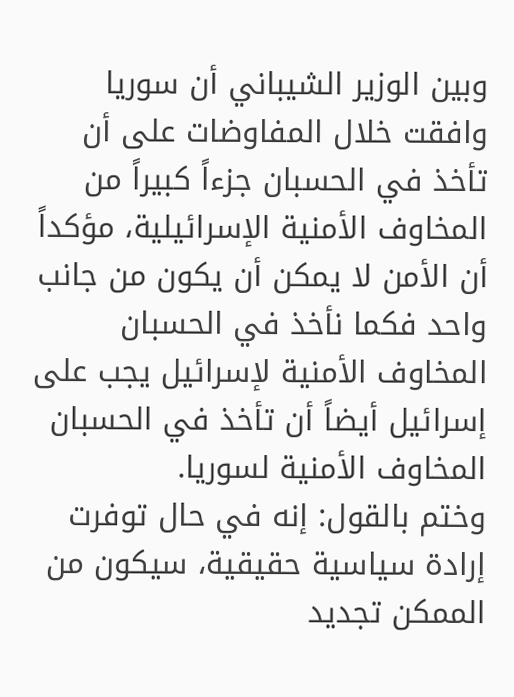وبين الوزير الشيباني أن سوريا وافقت خلال المفاوضات على أن تأخذ في الحسبان جزءاً كبيراً من المخاوف الأمنية الإسرائيلية، مؤكداً أن الأمن لا يمكن أن يكون من جانب واحد فكما نأخذ في الحسبان المخاوف الأمنية لإسرائيل يجب على إسرائيل أيضاً أن تأخذ في الحسبان المخاوف الأمنية لسوريا.
وختم بالقول: إنه في حال توفرت إرادة سياسية حقيقية، سيكون من الممكن تجديد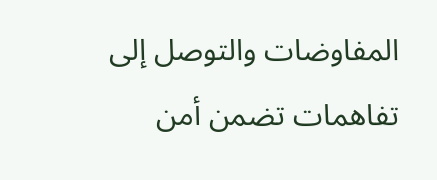المفاوضات والتوصل إلى تفاهمات تضمن أمن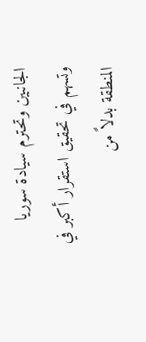الجانبين وتحترم سيادة سوريا وتسهم في تحقيق استقرار أكبر في المنطقة بدلاً من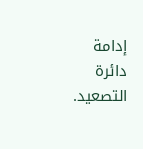إدامة دائرة التصعيد.